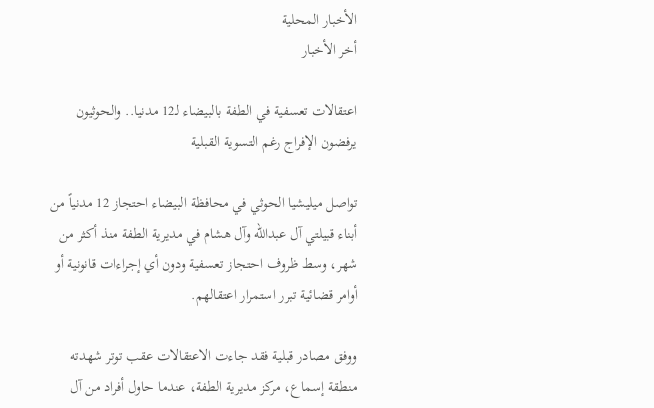الأخبار المحلية
أخر الأخبار

اعتقالات تعسفية في الطفة بالبيضاء لـ12 مدنيا.. والحوثيون يرفضون الإفراج رغم التسوية القبلية

تواصل ميليشيا الحوثي في محافظة البيضاء احتجاز 12 مدنياً من أبناء قبيلتي آل عبدالله وآل هشام في مديرية الطفة منذ أكثر من شهر، وسط ظروف احتجاز تعسفية ودون أي إجراءات قانونية أو أوامر قضائية تبرر استمرار اعتقالهم.

ووفق مصادر قبلية فقد جاءت الاعتقالات عقب توتر شهدته منطقة إسماع، مركز مديرية الطفة، عندما حاول أفراد من آل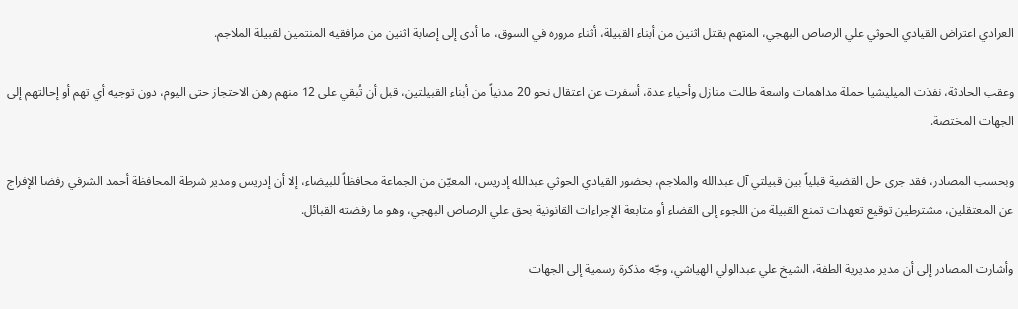العرادي اعتراض القيادي الحوثي علي الرصاص البهجي، المتهم بقتل اثنين من أبناء القبيلة، أثناء مروره في السوق، ما أدى إلى إصابة اثنين من مرافقيه المنتمين لقبيلة الملاجم.

وعقب الحادثة، نفذت الميليشيا حملة مداهمات واسعة طالت منازل وأحياء عدة، أسفرت عن اعتقال نحو 20 مدنياً من أبناء القبيلتين، قبل أن تُبقي على 12 منهم رهن الاحتجاز حتى اليوم، دون توجيه أي تهم أو إحالتهم إلى الجهات المختصة.

وبحسب المصادر، فقد جرى حل القضية قبلياً بين قبيلتي آل عبدالله والملاجم، بحضور القيادي الحوثي عبدالله إدريس، المعيّن من الجماعة محافظاً للبيضاء، إلا أن إدريس ومدير شرطة المحافظة أحمد الشرفي رفضا الإفراج عن المعتقلين، مشترطين توقيع تعهدات تمنع القبيلة من اللجوء إلى القضاء أو متابعة الإجراءات القانونية بحق علي الرصاص البهجي، وهو ما رفضته القبائل.

وأشارت المصادر إلى أن مدير مديرية الطفة، الشيخ علي عبدالولي الهياشي، وجّه مذكرة رسمية إلى الجهات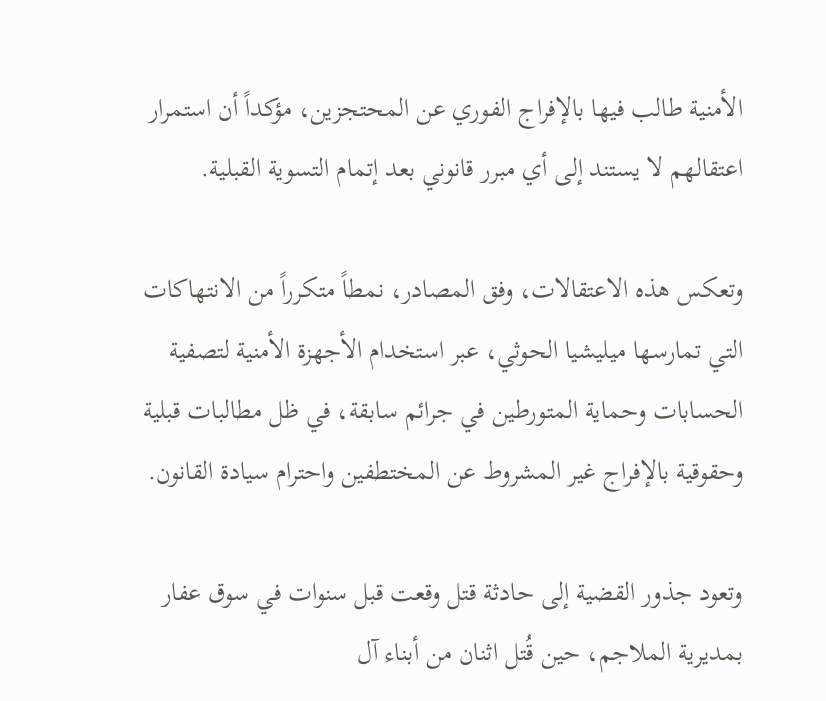الأمنية طالب فيها بالإفراج الفوري عن المحتجزين، مؤكداً أن استمرار اعتقالهم لا يستند إلى أي مبرر قانوني بعد إتمام التسوية القبلية.

وتعكس هذه الاعتقالات، وفق المصادر، نمطاً متكرراً من الانتهاكات التي تمارسها ميليشيا الحوثي، عبر استخدام الأجهزة الأمنية لتصفية الحسابات وحماية المتورطين في جرائم سابقة، في ظل مطالبات قبلية وحقوقية بالإفراج غير المشروط عن المختطفين واحترام سيادة القانون.

وتعود جذور القضية إلى حادثة قتل وقعت قبل سنوات في سوق عفار بمديرية الملاجم، حين قُتل اثنان من أبناء آل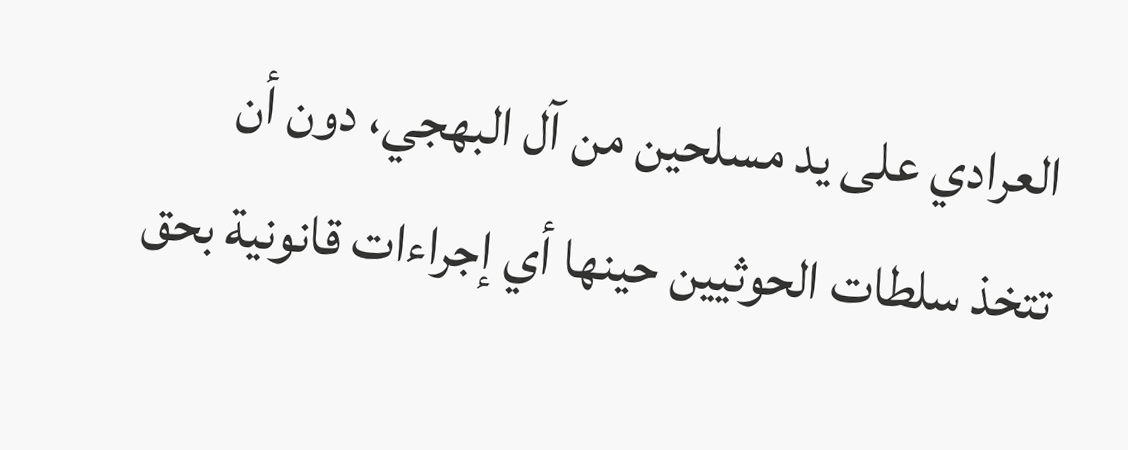العرادي على يد مسلحين من آل البهجي، دون أن تتخذ سلطات الحوثيين حينها أي إجراءات قانونية بحق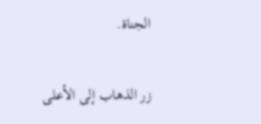الجناة.

زر الذهاب إلى الأعلى